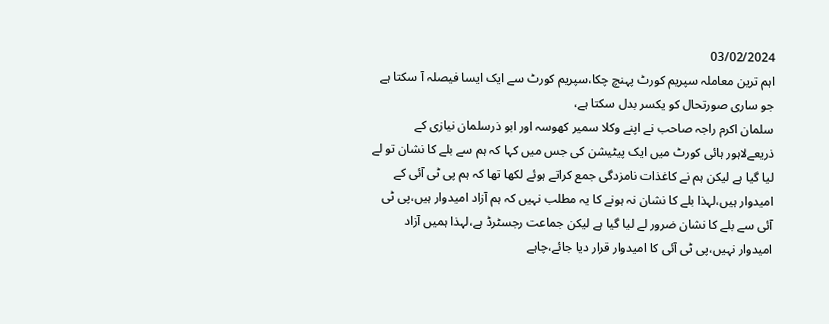03/02/2024
اہم ترین معاملہ سپریم کورٹ پہنچ چکا،سپریم کورٹ سے ایک ایسا فیصلہ آ سکتا ہے جو ساری صورتحال کو یکسر بدل سکتا ہے،
سلمان اکرم راجہ صاحب نے اپنے وکلا سمیر کھوسہ اور ابو ذرسلمان نیازی کے ذریعےلاہور ہائی کورٹ میں ایک پیٹیشن کی جس میں کہا کہ ہم سے بلے کا نشان تو لے لیا گیا ہے لیکن ہم نے کاغذات نامزدگی جمع کراتے ہوئے لکھا تھا کہ ہم پی ٹی آئی کے امیدوار ہیں،لہذا بلے کا نشان نہ ہونے کا یہ مطلب نہیں کہ ہم آزاد امیدوار ہیں،پی ٹی آئی سے بلے کا نشان ضرور لے لیا گیا ہے لیکن جماعت رجسٹرڈ ہے،لہذا ہمیں آزاد امیدوار نہیں،پی ٹی آئی کا امیدوار قرار دیا جائے،چاہے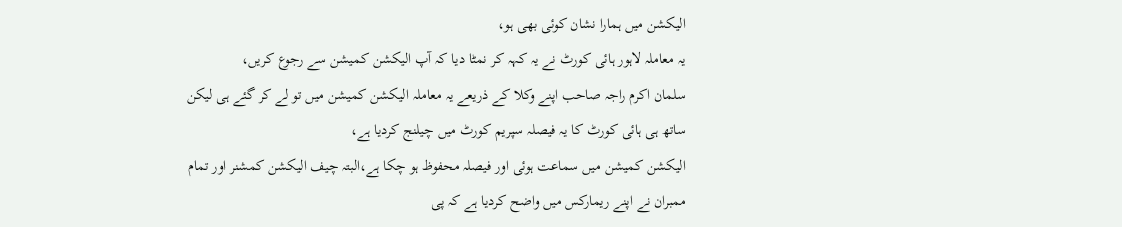الیکشن میں ہمارا نشان کوئی بھی ہو،
یہ معاملہ لاہور ہائی کورٹ نے یہ کہہ کر نمٹا دیا کہ آپ الیکشن کمیشن سے رجوع کریں،
سلمان اکرم راجہ صاحب اپنے وکلا کے ذریعے یہ معاملہ الیکشن کمیشن میں تو لے کر گئے ہی لیکن ساتھ ہی ہائی کورٹ کا یہ فیصلہ سپریم کورٹ میں چیلنج کردیا ہے،
الیکشن کمیشن میں سماعت ہوئی اور فیصلہ محفوظ ہو چکا ہے،البتہ چیف الیکشن کمشنر اور تمام ممبران نے اپنے ریمارکس میں واضح کردیا ہے کہ پی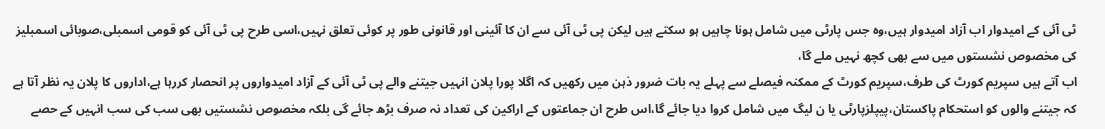ٹی آئی کے امیدوار اب آزاد امیدوار ہیں،وہ جس پارٹی میں شامل ہونا چاہیں ہو سکتے ہیں لیکن پی ٹی آئی سے ان کا آئینی اور قانونی طور پر کوئی تعلق نہیں،اسی طرح پی ٹی آئی کو قومی اسمبلی،صوبائی اسمبلیز کی مخصوص نشستوں میں سے بھی کچھ نہیں ملے گا،
اب آتے ہیں سپریم کورٹ کی طرف،سپریم کورٹ کے ممکنہ فیصلے سے پہلے یہ بات ضرور ذہن میں رکھیں کہ اگلا پورا پلان انہیں جیتنے والے پی ٹی آئی کے آزاد امیدواروں پر انحصار کررہا ہے،اداروں کا پلان یہ نظر آتا ہے کہ جیتنے والوں کو استحکام پاکستان،پیپلزپارٹی یا ن لیگ میں شامل کروا دیا جائے گا،اس طرح ان جماعتوں کے اراکین کی تعداد نہ صرف بڑھ جائے گی بلکہ مخصوص نشستیں بھی سب کی سب انہیں کے حصے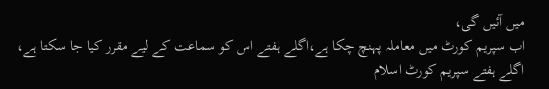میں آئیں گی،
اب سپریم کورٹ میں معاملہ پہنچ چکا ہے،اگلے ہفتے اس کو سماعت کے لیے مقرر کیا جا سکتا ہے،
اگلے ہفتے سپریم کورٹ اسلام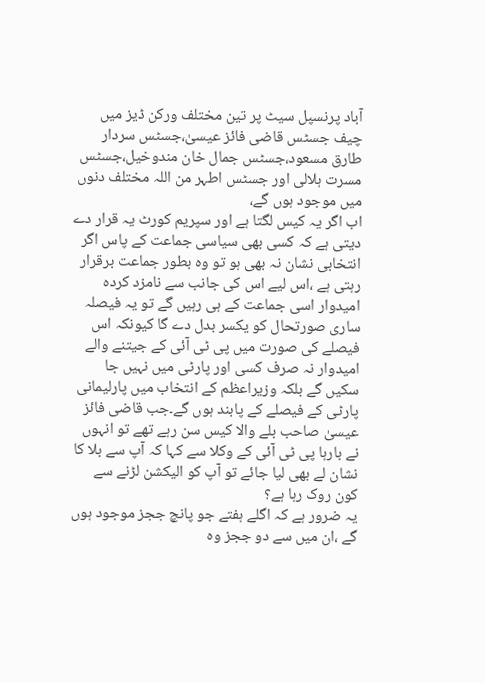آباد پرنسپل سیٹ پر تین مختلف ورکن ڈیز میں چیف جسٹس قاضی فائز عیسیٰ،جسٹس سردار طارق مسعود،جسٹس جمال خان مندوخیل،جسٹس مسرت ہلالی اور جسٹس اطہر من اللہ مختلف دنوں میں موجود ہوں گے،
اب اگر یہ کیس لگتا ہے اور سپریم کورٹ یہ قرار دے دیتی ہے کہ کسی بھی سیاسی جماعت کے پاس اگر انتخابی نشان نہ بھی ہو تو وہ بطور جماعت برقرار رہتی ہے ،اس لیے اس کی جانب سے نامزد کردہ امیدوار اسی جماعت کے ہی رہیں گے تو یہ فیصلہ ساری صورتحال کو یکسر بدل دے گا کیونکہ اس فیصلے کی صورت میں پی ٹی آئی کے جیتنے والے امیدوار نہ صرف کسی اور پارٹی میں نہیں جا سکیں گے بلکہ وزیراعظم کے انتخاب میں پارلیمانی پارٹی کے فیصلے کے پابند ہوں گے۔جب قاضی فائز عیسیٰ صاحب بلے والا کیس سن رہے تھے تو انہوں نے بارہا پی ٹی آئی کے وکلا سے کہا کہ آپ سے بلا کا نشان لے بھی لیا جائے تو آپ کو الیکشن لڑنے سے کون روک رہا ہے؟
یہ ضرور ہے کہ اگلے ہفتے جو پانچ ججز موجود ہوں گے ،ان میں سے دو ججز وہ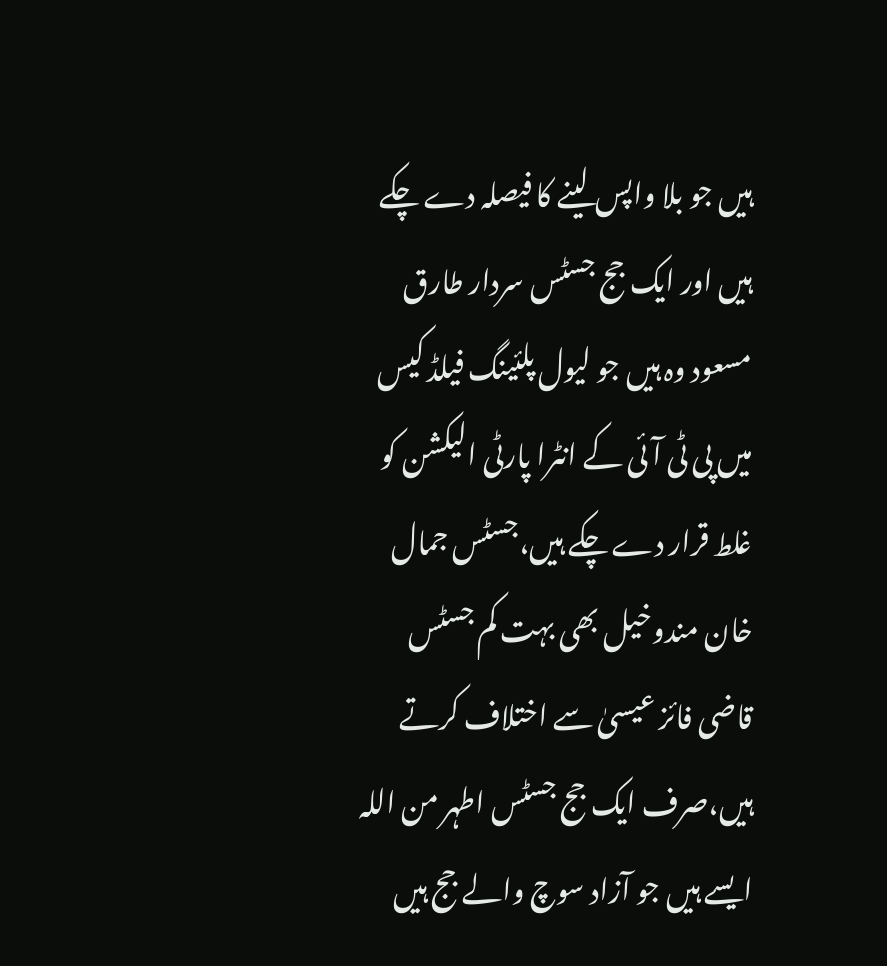ہیں جو بلا واپس لینے کا فیصلہ دے چکے ہیں اور ایک جج جسٹس سردار طارق مسعود وہ ہیں جو لیول پلئینگ فیلڈ کیس میں پی ٹی آئی کے انٹرا پارٹی الیکشن کو غلط قرار دے چکے ہیں،جسٹس جمال خان مندوخیل بھی بہت کم جسٹس قاضی فائز عیسیٰ سے اختلاف کرتے ہیں،صرف ایک جج جسٹس اطہر من اللہ ایسے ہیں جو آزاد سوچ والے جج ہیں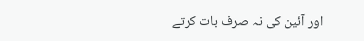اور آئین کی نہ صرف بات کرتے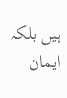ہیں بلکہ ایمان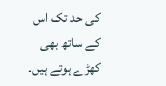کی حد تک اس کے ساتھ بھی کھڑے ہوتے ہیں۔